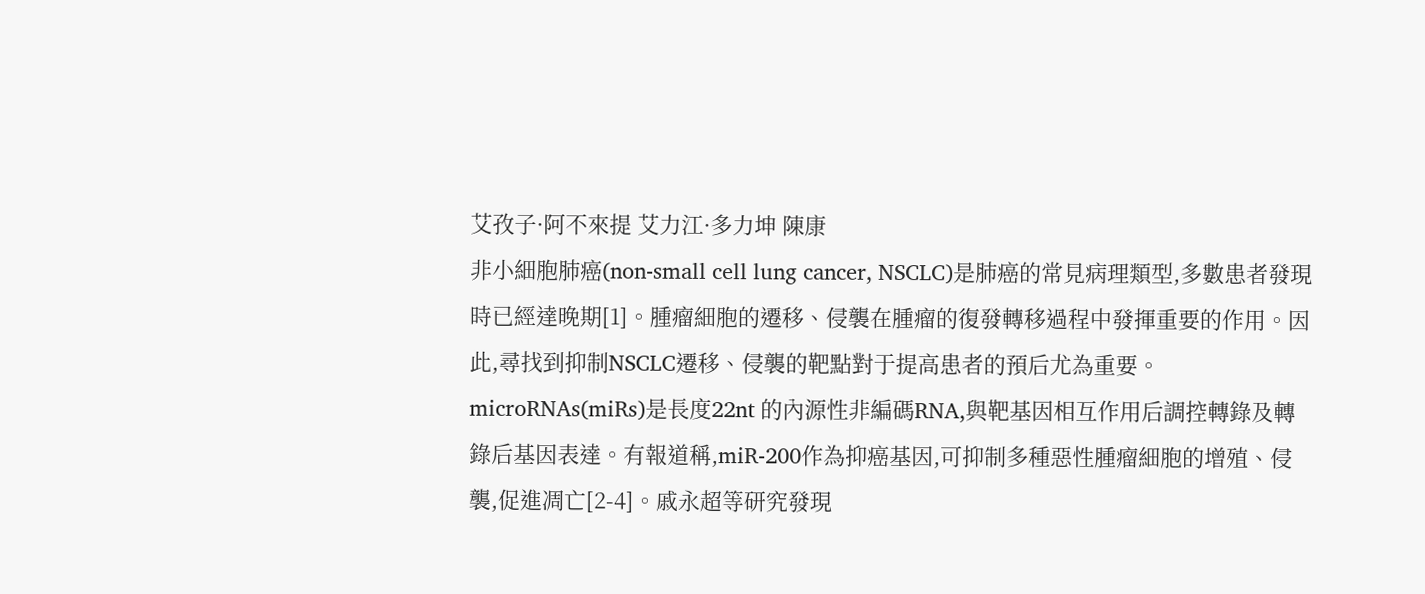艾孜子·阿不來提 艾力江·多力坤 陳康
非小細胞肺癌(non-small cell lung cancer, NSCLC)是肺癌的常見病理類型,多數患者發現時已經達晚期[1]。腫瘤細胞的遷移、侵襲在腫瘤的復發轉移過程中發揮重要的作用。因此,尋找到抑制NSCLC遷移、侵襲的靶點對于提高患者的預后尤為重要。microRNAs(miRs)是長度22nt 的內源性非編碼RNA,與靶基因相互作用后調控轉錄及轉錄后基因表達。有報道稱,miR-200作為抑癌基因,可抑制多種惡性腫瘤細胞的增殖、侵襲,促進凋亡[2-4]。戚永超等研究發現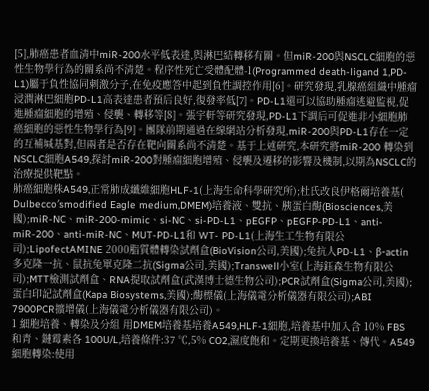[5],肺癌患者血清中miR-200水平低表達,與淋巴結轉移有關。但miR-200與NSCLC細胞的惡性生物學行為的關系尚不清楚。程序性死亡受體配體-1(Programmed death-ligand 1,PD-L1)屬于負性協同刺激分子,在免疫應答中起到負性調控作用[6]。研究發現,乳腺癌組織中腫瘤浸潤淋巴細胞PD-L1高表達患者預后良好,復發率低[7]。PD-L1還可以協助腫瘤逃避監視,促進腫瘤細胞的增殖、侵襲、轉移等[8]。張宇軒等研究發現,PD-L1下調后可促進非小細胞肺癌細胞的惡性生物學行為[9]。團隊前期通過在線網站分析發現,miR-200與PD-L1存在一定的互補堿基對,但兩者是否存在靶向關系尚不清楚。基于上述研究,本研究將miR-200 轉染到NSCLC細胞A549,探討miR-200對腫瘤細胞增殖、侵襲及遷移的影響及機制,以期為NSCLC的治療提供靶點。
肺癌細胞株A549,正常肺成纖維細胞HLF-1(上海生命科學研究所);杜氏改良伊格爾培養基( Dulbecco′smodified Eagle medium,DMEM)培養液、雙抗、胰蛋白酶(Biosciences,美國);miR-NC、miR-200-mimic、si-NC、si-PD-L1、pEGFP、pEGFP-PD-L1、anti-miR-200、anti-miR-NC、MUT-PD-L1和 WT- PD-L1(上海生工生物有限公司);LipofectAMINE 2000脂質體轉染試劑盒(BioVision公司,美國);兔抗人PD-L1、β-actin多克隆一抗、鼠抗兔單克隆二抗(Sigma公司,美國);Transwell小室(上海鈺森生物有限公司);MTT檢測試劑盒、RNA提取試劑盒(武漢博士德生物公司);PCR試劑盒(Sigma公司,美國);蛋白印記試劑盒(Kapa Biosystems,美國);酶標儀(上海儀電分析儀器有限公司);ABI 7900PCR擴增儀(上海儀電分析儀器有限公司)。
1 細胞培養、轉染及分組 用DMEM培養基培養A549,HLF-1細胞,培養基中加入含 10% FBS 和青、鏈霉素各 100U/L,培養條件:37 ℃,5% CO2,濕度飽和。定期更換培養基、傳代。A549細胞轉染:使用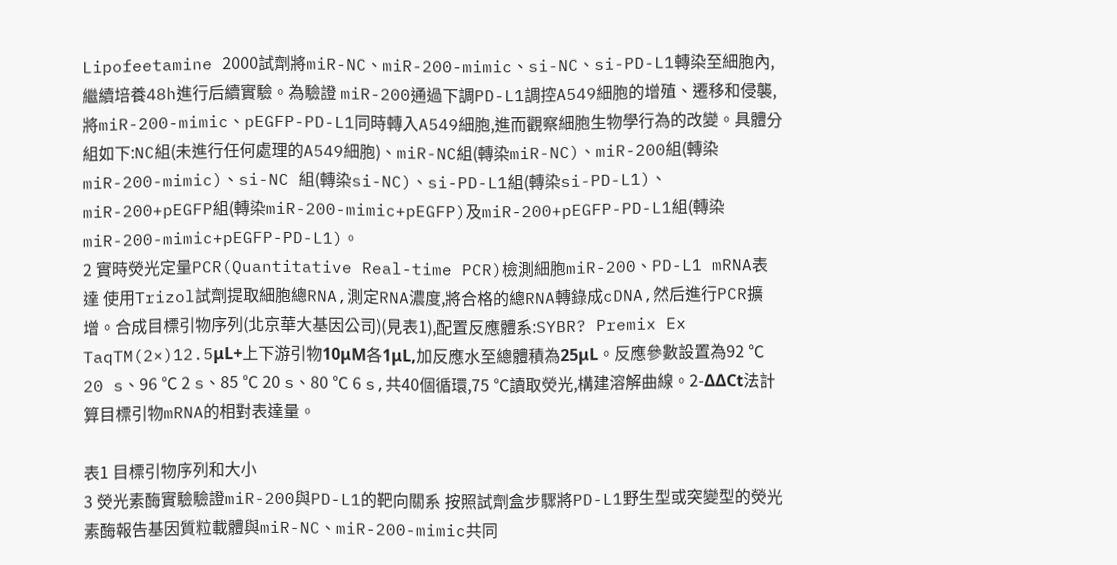Lipofeetamine 2000試劑將miR-NC、miR-200-mimic、si-NC、si-PD-L1轉染至細胞內,繼續培養48h進行后續實驗。為驗證 miR-200通過下調PD-L1調控A549細胞的增殖、遷移和侵襲,將miR-200-mimic、pEGFP-PD-L1同時轉入A549細胞,進而觀察細胞生物學行為的改變。具體分組如下:NC組(未進行任何處理的A549細胞)、miR-NC組(轉染miR-NC)、miR-200組(轉染miR-200-mimic)、si-NC 組(轉染si-NC)、si-PD-L1組(轉染si-PD-L1)、miR-200+pEGFP組(轉染miR-200-mimic+pEGFP)及miR-200+pEGFP-PD-L1組(轉染miR-200-mimic+pEGFP-PD-L1)。
2 實時熒光定量PCR(Quantitative Real-time PCR)檢測細胞miR-200、PD-L1 mRNA表達 使用Trizol試劑提取細胞總RNA,測定RNA濃度,將合格的總RNA轉錄成cDNA,然后進行PCR擴增。合成目標引物序列(北京華大基因公司)(見表1),配置反應體系:SYBR? Premix Ex TaqTM(2×)12.5μL+上下游引物10μM各1μL,加反應水至總體積為25μL。反應參數設置為92 ℃ 20 s、96 ℃ 2 s、85 ℃ 20 s、80 ℃ 6 s,共40個循環,75 ℃讀取熒光,構建溶解曲線。2-ΔΔCt法計算目標引物mRNA的相對表達量。

表1 目標引物序列和大小
3 熒光素酶實驗驗證miR-200與PD-L1的靶向關系 按照試劑盒步驟將PD-L1野生型或突變型的熒光素酶報告基因質粒載體與miR-NC、miR-200-mimic共同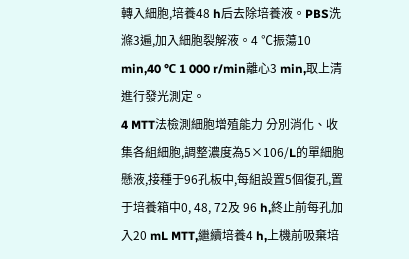轉入細胞,培養48 h后去除培養液。PBS洗滌3遍,加入細胞裂解液。4 ℃振蕩10 min,40 ℃ 1 000 r/min離心3 min,取上清進行發光測定。
4 MTT法檢測細胞增殖能力 分別消化、收集各組細胞,調整濃度為5×106/L的單細胞懸液,接種于96孔板中,每組設置5個復孔,置于培養箱中0, 48, 72及 96 h,終止前每孔加入20 mL MTT,繼續培養4 h,上機前吸棄培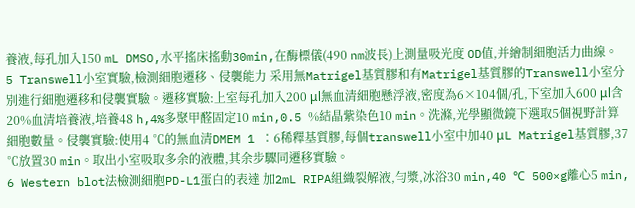養液,每孔加入150 mL DMSO,水平搖床搖動30min,在酶標儀(490 nm波長)上測量吸光度 OD值,并繪制細胞活力曲線。
5 Transwell小室實驗,檢測細胞遷移、侵襲能力 采用無Matrigel基質膠和有Matrigel基質膠的Transwell小室分別進行細胞遷移和侵襲實驗。遷移實驗:上室每孔加入200 μl無血清細胞懸浮液,密度為6×104個/孔,下室加入600 μl含20%血清培養液,培養48 h,4%多聚甲醛固定10 min,0.5 %結晶紫染色10 min。洗滌,光學顯微鏡下選取5個視野計算細胞數量。侵襲實驗:使用4 ℃的無血清DMEM 1 ∶6稀釋基質膠,每個transwell小室中加40 μL Matrigel基質膠,37 ℃放置30 min。取出小室吸取多余的液體,其余步驟同遷移實驗。
6 Western blot法檢測細胞PD-L1蛋白的表達 加2mL RIPA組織裂解液,勻漿,冰浴30 min,40 ℃ 500×g離心5 min,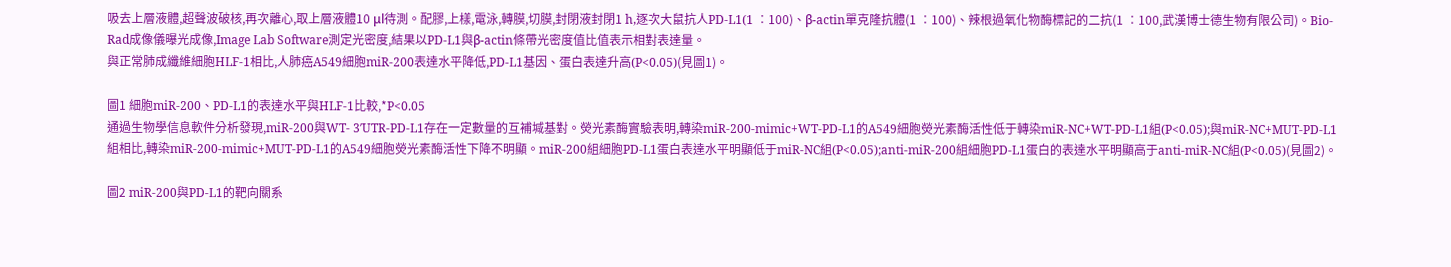吸去上層液體,超聲波破核,再次離心,取上層液體10 μl待測。配膠,上樣,電泳,轉膜,切膜,封閉液封閉1 h,逐次大鼠抗人PD-L1(1 ∶100)、β-actin單克隆抗體(1 ∶100)、辣根過氧化物酶標記的二抗(1 ∶100,武漢博士德生物有限公司)。Bio-Rad成像儀曝光成像,Image Lab Software測定光密度,結果以PD-L1與β-actin條帶光密度值比值表示相對表達量。
與正常肺成纖維細胞HLF-1相比,人肺癌A549細胞miR-200表達水平降低,PD-L1基因、蛋白表達升高(P<0.05)(見圖1)。

圖1 細胞miR-200、PD-L1的表達水平與HLF-1比較,*P<0.05
通過生物學信息軟件分析發現,miR-200與WT- 3′UTR-PD-L1存在一定數量的互補堿基對。熒光素酶實驗表明,轉染miR-200-mimic+WT-PD-L1的A549細胞熒光素酶活性低于轉染miR-NC+WT-PD-L1組(P<0.05);與miR-NC+MUT-PD-L1組相比,轉染miR-200-mimic+MUT-PD-L1的A549細胞熒光素酶活性下降不明顯。miR-200組細胞PD-L1蛋白表達水平明顯低于miR-NC組(P<0.05);anti-miR-200組細胞PD-L1蛋白的表達水平明顯高于anti-miR-NC組(P<0.05)(見圖2)。

圖2 miR-200與PD-L1的靶向關系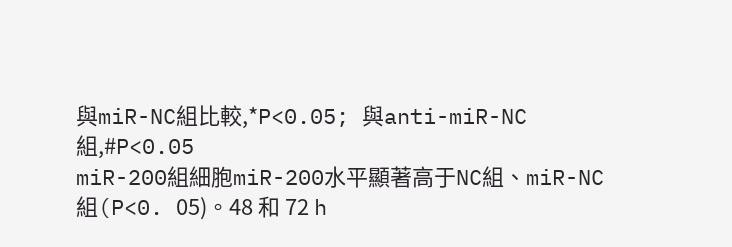與miR-NC組比較,*P<0.05; 與anti-miR-NC組,#P<0.05
miR-200組細胞miR-200水平顯著高于NC組、miR-NC組(P<0. 05)。48 和 72 h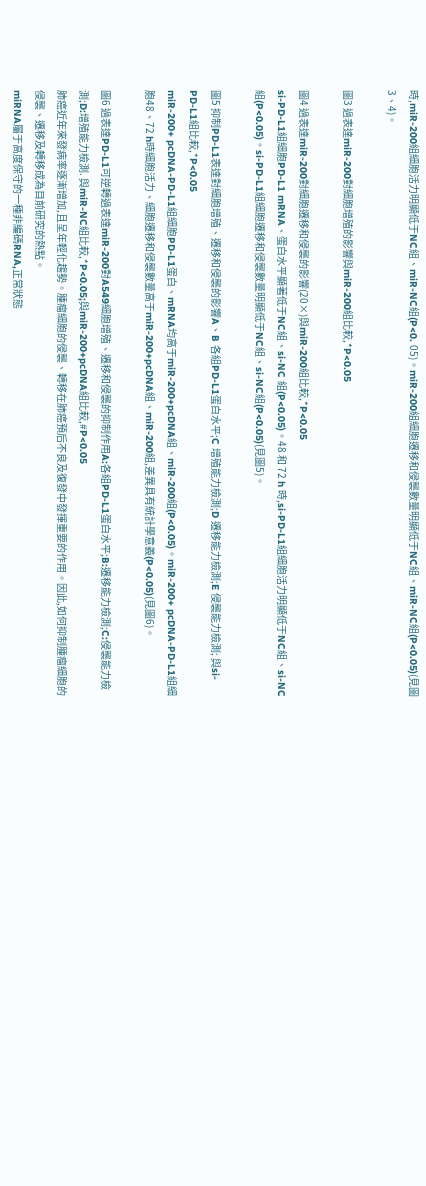時,miR-200組細胞活力明顯低于NC組、miR-NC組(P<0. 05)。miR-200組細胞遷移和侵襲數量明顯低于NC組、miR-NC組(P<0.05)(見圖3、4)。

圖3 過表達miR-200對細胞增殖的影響與miR-200組比較,*P<0.05

圖4 過表達miR-200對細胞遷移和侵襲的影響(20×)與miR-200組比較,*P<0.05
si-PD-L1組細胞PD-L1 mRNA、蛋白水平顯著低于NC組、si-NC 組(P<0.05)。48 和 72 h 時,si-PD-L1組細胞活力明顯低于NC組、si-NC組(P<0.05)。si-PD-L1組細胞遷移和侵襲數量明顯低于NC組、si-NC組(P<0.05)(見圖5)。

圖5 抑制PD-L1表達對細胞增殖、遷移和侵襲的影響A、B 各組PD-L1蛋白水平;C 增殖能力檢測;D 遷移能力檢測;E 侵襲能力檢測; 與si-PD-L1組比較,*P<0.05
miR-200+ pcDNA-PD-L1組細胞PD-L1蛋白、mRNA均高于miR-200+pcDNA組、miR-200組(P<0.05)。miR-200+ pcDNA-PD-L1組細胞48、72 h時細胞活力、細胞遷移和侵襲數量高于miR-200+pcDNA組、miR-200組,差異具有統計學意義(P<0.05)(見圖6)。

圖6 過表達PD-L1可逆轉過表達miR-200對A549細胞增殖、遷移和侵襲的抑制作用A:各組PD-L1蛋白水平;B:遷移能力檢測;C:侵襲能力檢測;D:增殖能力檢測. 與miR-NC組比較,*P<0.05;與miR-200+pcDNA組比較,#P<0.05
肺癌近年來發病率逐漸增加,且呈年輕化趨勢。腫瘤細胞的侵襲、轉移在肺癌預后不良及復發中發揮重要的作用。因此,如何抑制腫瘤細胞的侵襲、遷移及轉移成為目前研究的熱點。
miRNA屬于高度保守的一種非編碼RNA,正常狀態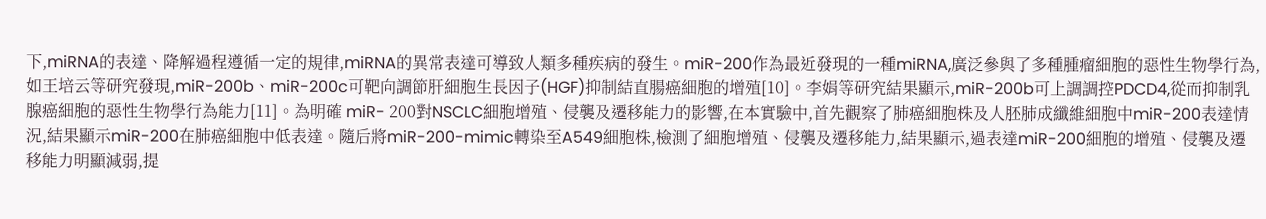下,miRNA的表達、降解過程遵循一定的規律,miRNA的異常表達可導致人類多種疾病的發生。miR-200作為最近發現的一種miRNA,廣泛參與了多種腫瘤細胞的惡性生物學行為,如王培云等研究發現,miR-200b、miR-200c可靶向調節肝細胞生長因子(HGF)抑制結直腸癌細胞的增殖[10]。李娟等研究結果顯示,miR-200b可上調調控PDCD4,從而抑制乳腺癌細胞的惡性生物學行為能力[11]。為明確 miR- 200對NSCLC細胞增殖、侵襲及遷移能力的影響,在本實驗中,首先觀察了肺癌細胞株及人胚肺成纖維細胞中miR-200表達情況,結果顯示miR-200在肺癌細胞中低表達。隨后將miR-200-mimic轉染至A549細胞株,檢測了細胞增殖、侵襲及遷移能力,結果顯示,過表達miR-200細胞的增殖、侵襲及遷移能力明顯減弱,提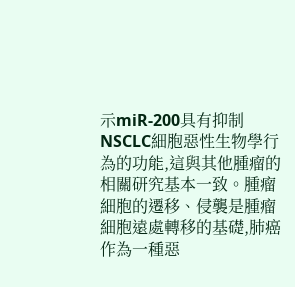示miR-200具有抑制NSCLC細胞惡性生物學行為的功能,這與其他腫瘤的相關研究基本一致。腫瘤細胞的遷移、侵襲是腫瘤細胞遠處轉移的基礎,肺癌作為一種惡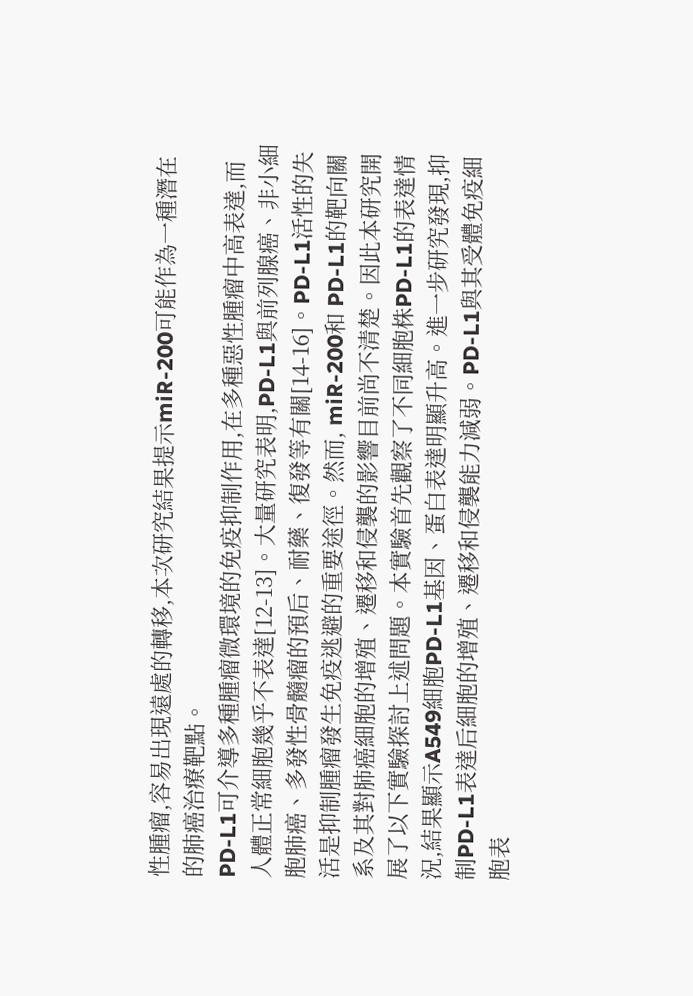性腫瘤,容易出現遠處的轉移,本次研究結果提示miR-200可能作為一種潛在的肺癌治療靶點。
PD-L1可介導多種腫瘤微環境的免疫抑制作用,在多種惡性腫瘤中高表達,而人體正常細胞幾乎不表達[12-13]。大量研究表明,PD-L1與前列腺癌、非小細胞肺癌、多發性骨髓瘤的預后、耐藥、復發等有關[14-16]。PD-L1活性的失活是抑制腫瘤發生免疫逃避的重要途徑。然而, miR-200和 PD-L1的靶向關系及其對肺癌細胞的增殖、遷移和侵襲的影響目前尚不清楚。因此本研究開展了以下實驗探討上述問題。本實驗首先觀察了不同細胞株PD-L1的表達情況,結果顯示A549細胞PD-L1基因、蛋白表達明顯升高。進一步研究發現,抑制PD-L1表達后細胞的增殖、遷移和侵襲能力減弱。PD-L1與其受體免疫細胞表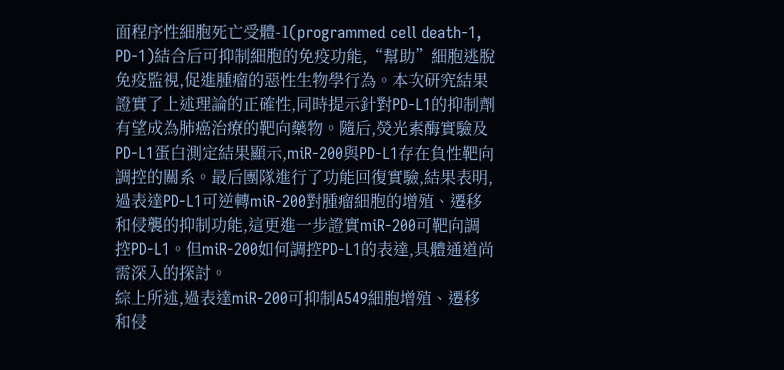面程序性細胞死亡受體-1(programmed cell death-1, PD-1)結合后可抑制細胞的免疫功能,“幫助”細胞逃脫免疫監視,促進腫瘤的惡性生物學行為。本次研究結果證實了上述理論的正確性,同時提示針對PD-L1的抑制劑有望成為肺癌治療的靶向藥物。隨后,熒光素酶實驗及PD-L1蛋白測定結果顯示,miR-200與PD-L1存在負性靶向調控的關系。最后團隊進行了功能回復實驗,結果表明,過表達PD-L1可逆轉miR-200對腫瘤細胞的增殖、遷移和侵襲的抑制功能,這更進一步證實miR-200可靶向調控PD-L1。但miR-200如何調控PD-L1的表達,具體通道尚需深入的探討。
綜上所述,過表達miR-200可抑制A549細胞增殖、遷移和侵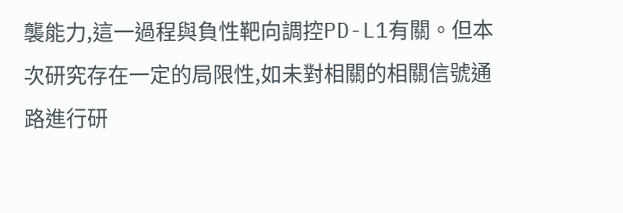襲能力,這一過程與負性靶向調控PD-L1有關。但本次研究存在一定的局限性,如未對相關的相關信號通路進行研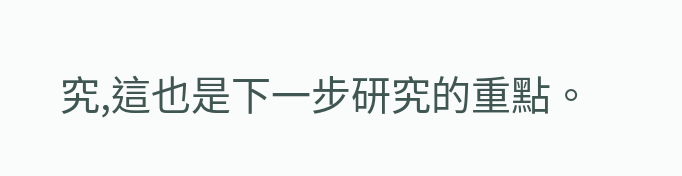究,這也是下一步研究的重點。